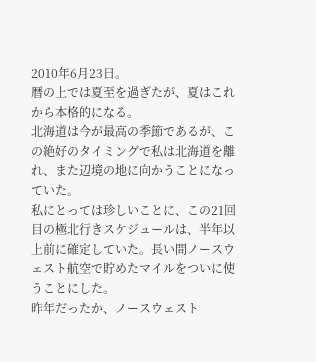2010年6月23日。
暦の上では夏至を過ぎたが、夏はこれから本格的になる。
北海道は今が最高の季節であるが、この絶好のタイミングで私は北海道を離れ、また辺境の地に向かうことになっていた。
私にとっては珍しいことに、この21回目の極北行きスケジュールは、半年以上前に確定していた。長い間ノースウェスト航空で貯めたマイルをついに使うことにした。
昨年だったか、ノースウェスト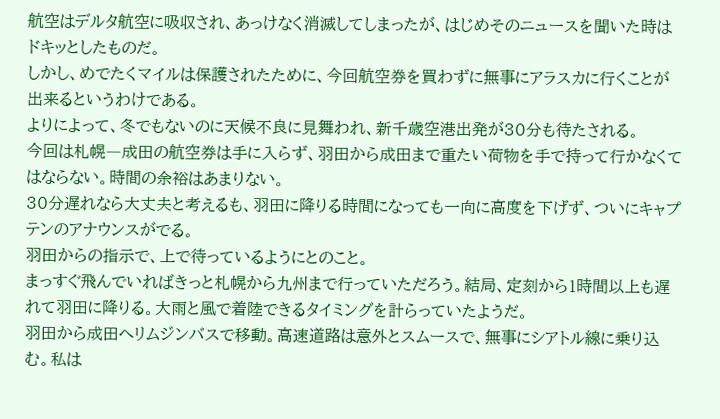航空はデルタ航空に吸収され、あっけなく消滅してしまったが、はじめそのニュースを聞いた時はドキッとしたものだ。
しかし、めでたくマイルは保護されたために、今回航空券を買わずに無事にアラスカに行くことが出来るというわけである。
よりによって、冬でもないのに天候不良に見舞われ、新千歳空港出発が30分も待たされる。
今回は札幌―成田の航空券は手に入らず、羽田から成田まで重たい荷物を手で持って行かなくてはならない。時間の余裕はあまりない。
30分遅れなら大丈夫と考えるも、羽田に降りる時間になっても一向に高度を下げず、ついにキャプテンのアナウンスがでる。
羽田からの指示で、上で待っているようにとのこと。
まっすぐ飛んでいればきっと札幌から九州まで行っていただろう。結局、定刻から1時間以上も遅れて羽田に降りる。大雨と風で着陸できるタイミングを計らっていたようだ。
羽田から成田へリムジンバスで移動。高速道路は意外とスムースで、無事にシアトル線に乗り込む。私は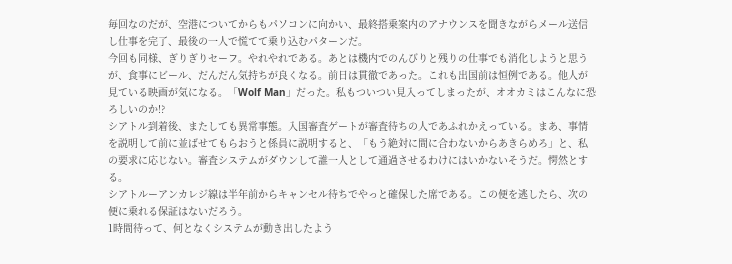毎回なのだが、空港についてからもパソコンに向かい、最終搭乗案内のアナウンスを聞きながらメール送信し仕事を完了、最後の一人で慌てて乗り込むパターンだ。
今回も同様、ぎりぎりセーフ。やれやれである。あとは機内でのんびりと残りの仕事でも消化しようと思うが、食事にビール、だんだん気持ちが良くなる。前日は貫徹であった。これも出国前は恒例である。他人が見ている映画が気になる。「Wolf Man」だった。私もついつい見入ってしまったが、オオカミはこんなに恐ろしいのか!?
シアトル到着後、またしても異常事態。入国審査ゲートが審査待ちの人であふれかえっている。まあ、事情を説明して前に並ばせてもらおうと係員に説明すると、「もう絶対に間に合わないからあきらめろ」と、私の要求に応じない。審査システムがダウンして誰一人として通過させるわけにはいかないそうだ。愕然とする。
シアトルーアンカレジ線は半年前からキャンセル待ちでやっと確保した席である。この便を逃したら、次の便に乗れる保証はないだろう。
1時間待って、何となくシステムが動き出したよう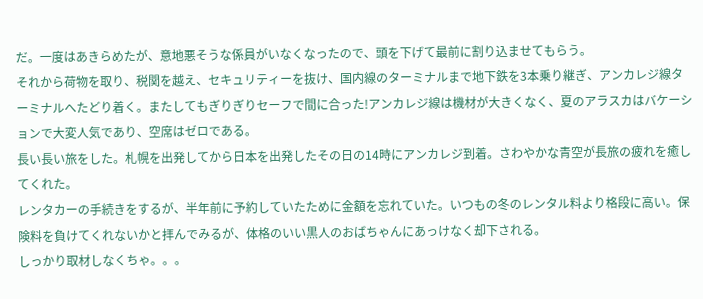だ。一度はあきらめたが、意地悪そうな係員がいなくなったので、頭を下げて最前に割り込ませてもらう。
それから荷物を取り、税関を越え、セキュリティーを抜け、国内線のターミナルまで地下鉄を3本乗り継ぎ、アンカレジ線ターミナルへたどり着く。またしてもぎりぎりセーフで間に合った!アンカレジ線は機材が大きくなく、夏のアラスカはバケーションで大変人気であり、空席はゼロである。
長い長い旅をした。札幌を出発してから日本を出発したその日の14時にアンカレジ到着。さわやかな青空が長旅の疲れを癒してくれた。
レンタカーの手続きをするが、半年前に予約していたために金額を忘れていた。いつもの冬のレンタル料より格段に高い。保険料を負けてくれないかと拝んでみるが、体格のいい黒人のおばちゃんにあっけなく却下される。
しっかり取材しなくちゃ。。。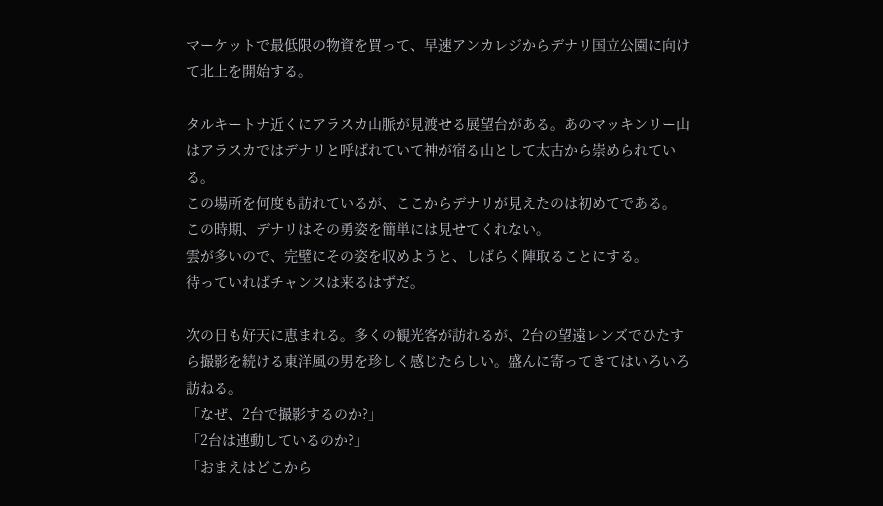マーケットで最低限の物資を買って、早速アンカレジからデナリ国立公園に向けて北上を開始する。

タルキートナ近くにアラスカ山脈が見渡せる展望台がある。あのマッキンリー山はアラスカではデナリと呼ばれていて神が宿る山として太古から崇められている。
この場所を何度も訪れているが、ここからデナリが見えたのは初めてである。
この時期、デナリはその勇姿を簡単には見せてくれない。
雲が多いので、完璧にその姿を収めようと、しばらく陣取ることにする。
待っていればチャンスは来るはずだ。

次の日も好天に恵まれる。多くの観光客が訪れるが、2台の望遠レンズでひたすら撮影を続ける東洋風の男を珍しく感じたらしい。盛んに寄ってきてはいろいろ訪ねる。
「なぜ、2台で撮影するのか?」
「2台は連動しているのか?」
「おまえはどこから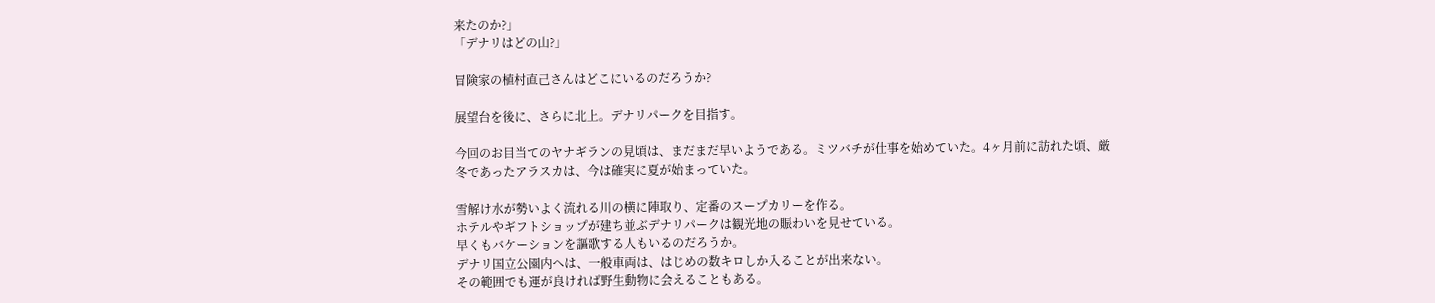来たのか?」
「デナリはどの山?」

冒険家の植村直己さんはどこにいるのだろうか?

展望台を後に、さらに北上。デナリパークを目指す。

今回のお目当てのヤナギランの見頃は、まだまだ早いようである。ミツバチが仕事を始めていた。4ヶ月前に訪れた頃、厳冬であったアラスカは、今は確実に夏が始まっていた。

雪解け水が勢いよく流れる川の横に陣取り、定番のスープカリーを作る。
ホテルやギフトショップが建ち並ぶデナリパークは観光地の賑わいを見せている。
早くもバケーションを謳歌する人もいるのだろうか。
デナリ国立公園内へは、一般車両は、はじめの数キロしか入ることが出来ない。
その範囲でも運が良ければ野生動物に会えることもある。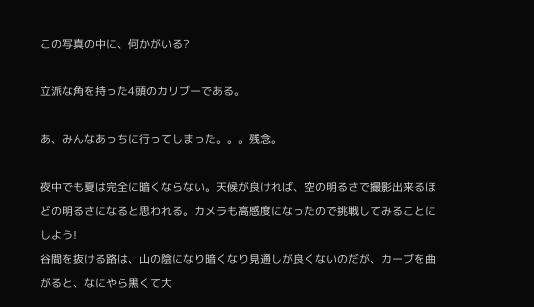この写真の中に、何かがいる?

立派な角を持った4頭のカリブーである。

あ、みんなあっちに行ってしまった。。。残念。

夜中でも夏は完全に暗くならない。天候が良ければ、空の明るさで撮影出来るほどの明るさになると思われる。カメラも高感度になったので挑戦してみることにしよう!
谷間を抜ける路は、山の陰になり暗くなり見通しが良くないのだが、カーブを曲がると、なにやら黒くて大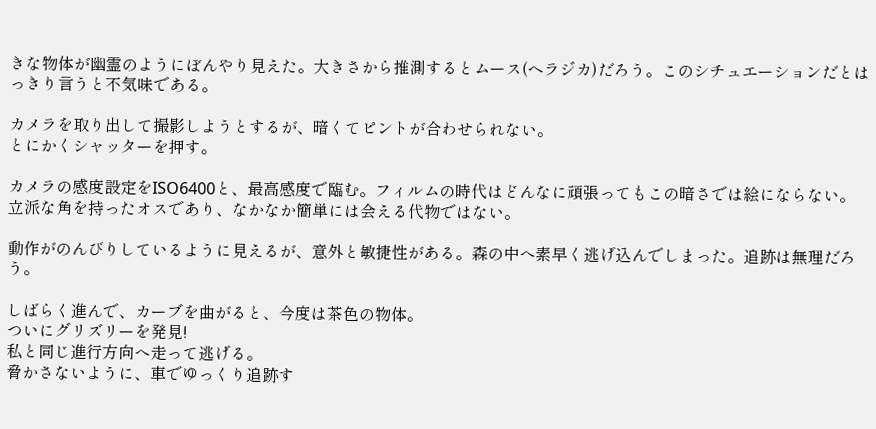きな物体が幽霊のようにぼんやり見えた。大きさから推測するとムース(ヘラジカ)だろう。このシチュエーションだとはっきり言うと不気味である。

カメラを取り出して撮影しようとするが、暗くてピントが合わせられない。
とにかくシャッターを押す。

カメラの感度設定をISO6400と、最高感度で臨む。フィルムの時代はどんなに頑張ってもこの暗さでは絵にならない。
立派な角を持ったオスであり、なかなか簡単には会える代物ではない。

動作がのんびりしているように見えるが、意外と敏捷性がある。森の中へ素早く逃げ込んでしまった。追跡は無理だろう。

しばらく進んで、カーブを曲がると、今度は茶色の物体。
ついにグリズリーを発見!
私と同じ進行方向へ走って逃げる。
脅かさないように、車でゆっくり追跡す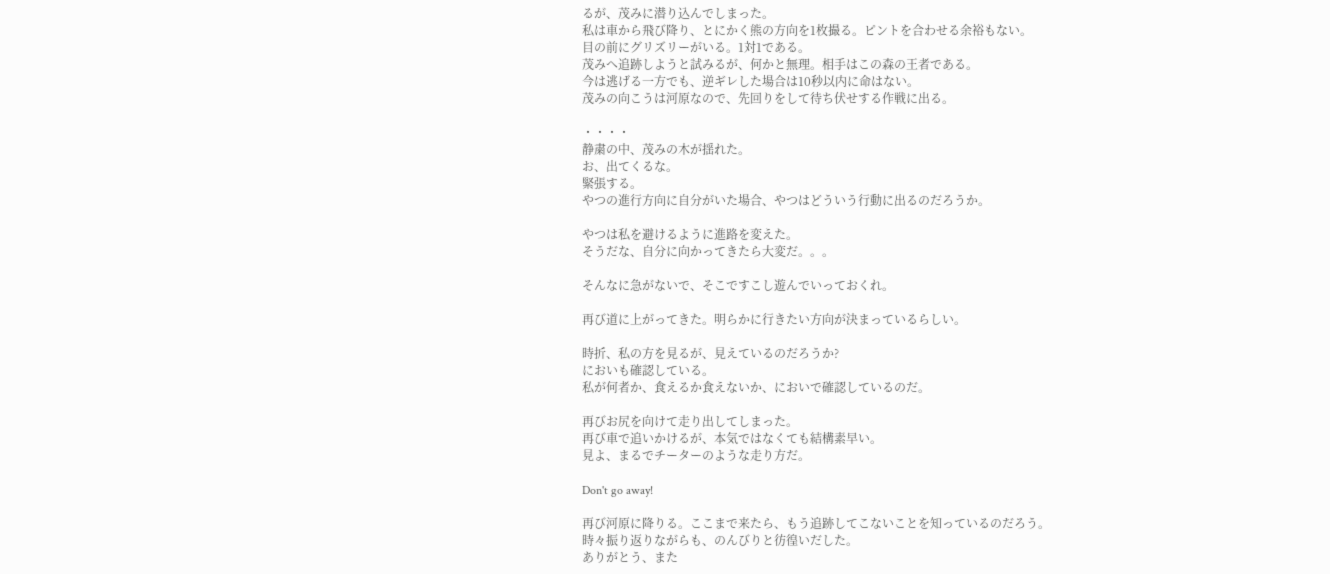るが、茂みに潜り込んでしまった。
私は車から飛び降り、とにかく熊の方向を1枚撮る。ピントを合わせる余裕もない。
目の前にグリズリーがいる。1対1である。
茂みへ追跡しようと試みるが、何かと無理。相手はこの森の王者である。
今は逃げる一方でも、逆ギレした場合は10秒以内に命はない。
茂みの向こうは河原なので、先回りをして待ち伏せする作戦に出る。

・・・・
静粛の中、茂みの木が揺れた。
お、出てくるな。
緊張する。
やつの進行方向に自分がいた場合、やつはどういう行動に出るのだろうか。

やつは私を避けるように進路を変えた。
そうだな、自分に向かってきたら大変だ。。。

そんなに急がないで、そこですこし遊んでいっておくれ。

再び道に上がってきた。明らかに行きたい方向が決まっているらしい。

時折、私の方を見るが、見えているのだろうか?
においも確認している。
私が何者か、食えるか食えないか、においで確認しているのだ。

再びお尻を向けて走り出してしまった。
再び車で追いかけるが、本気ではなくても結構素早い。
見よ、まるでチーターのような走り方だ。

Don't go away!

再び河原に降りる。ここまで来たら、もう追跡してこないことを知っているのだろう。
時々振り返りながらも、のんびりと彷徨いだした。
ありがとう、また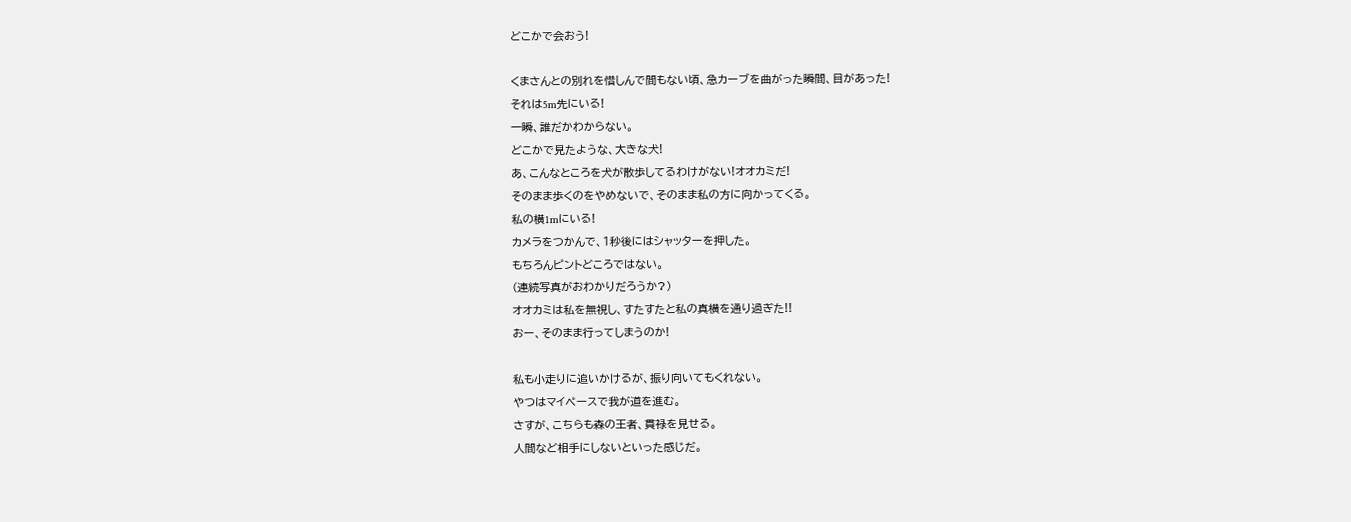どこかで会おう!

くまさんとの別れを惜しんで間もない頃、急カーブを曲がった瞬間、目があった!
それは5m先にいる!
一瞬、誰だかわからない。
どこかで見たような、大きな犬!
あ、こんなところを犬が散歩してるわけがない!オオカミだ!
そのまま歩くのをやめないで、そのまま私の方に向かってくる。
私の横1mにいる!
カメラをつかんで、1秒後にはシャッターを押した。
もちろんピントどころではない。
(連続写真がおわかりだろうか?)
オオカミは私を無視し、すたすたと私の真横を通り過ぎた!!
おー、そのまま行ってしまうのか!

私も小走りに追いかけるが、振り向いてもくれない。
やつはマイペースで我が道を進む。
さすが、こちらも森の王者、貫禄を見せる。
人間など相手にしないといった感じだ。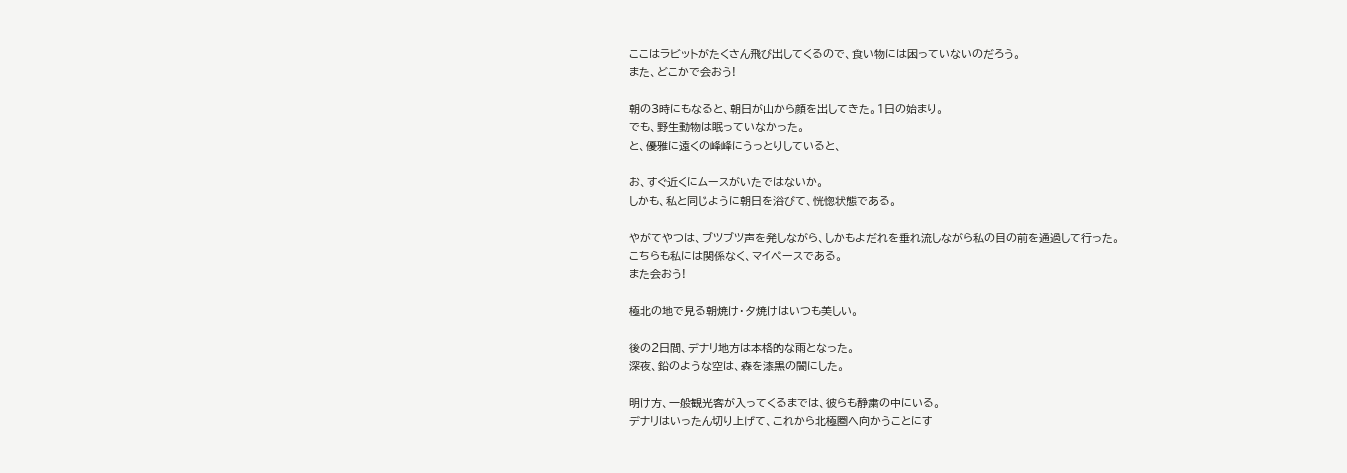ここはラビットがたくさん飛び出してくるので、食い物には困っていないのだろう。
また、どこかで会おう!

朝の3時にもなると、朝日が山から顔を出してきた。1日の始まり。
でも、野生動物は眠っていなかった。
と、優雅に遠くの峰峰にうっとりしていると、

お、すぐ近くにムースがいたではないか。
しかも、私と同じように朝日を浴びて、恍惚状態である。

やがてやつは、ブツブツ声を発しながら、しかもよだれを垂れ流しながら私の目の前を通過して行った。
こちらも私には関係なく、マイペースである。
また会おう!

極北の地で見る朝焼け・夕焼けはいつも美しい。

後の2日間、デナリ地方は本格的な雨となった。
深夜、鉛のような空は、森を漆黒の闇にした。

明け方、一般観光客が入ってくるまでは、彼らも静粛の中にいる。
デナリはいったん切り上げて、これから北極圏へ向かうことにす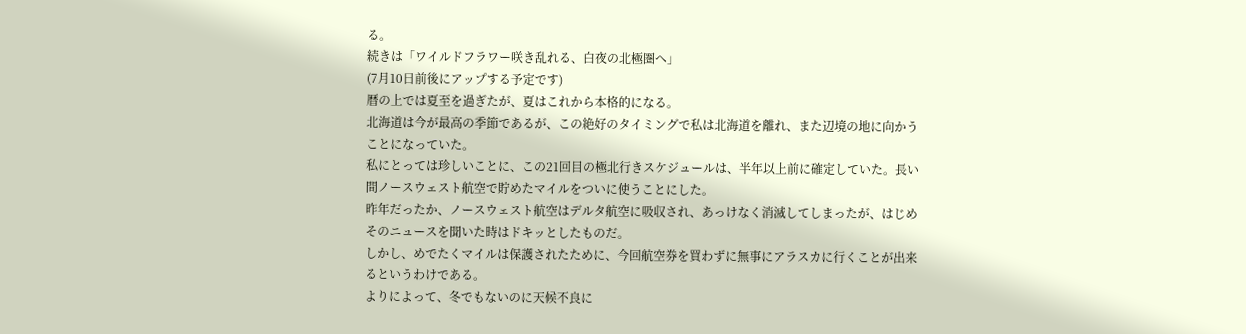る。
続きは「ワイルドフラワー咲き乱れる、白夜の北極圏へ」
(7月10日前後にアップする予定です)
暦の上では夏至を過ぎたが、夏はこれから本格的になる。
北海道は今が最高の季節であるが、この絶好のタイミングで私は北海道を離れ、また辺境の地に向かうことになっていた。
私にとっては珍しいことに、この21回目の極北行きスケジュールは、半年以上前に確定していた。長い間ノースウェスト航空で貯めたマイルをついに使うことにした。
昨年だったか、ノースウェスト航空はデルタ航空に吸収され、あっけなく消滅してしまったが、はじめそのニュースを聞いた時はドキッとしたものだ。
しかし、めでたくマイルは保護されたために、今回航空券を買わずに無事にアラスカに行くことが出来るというわけである。
よりによって、冬でもないのに天候不良に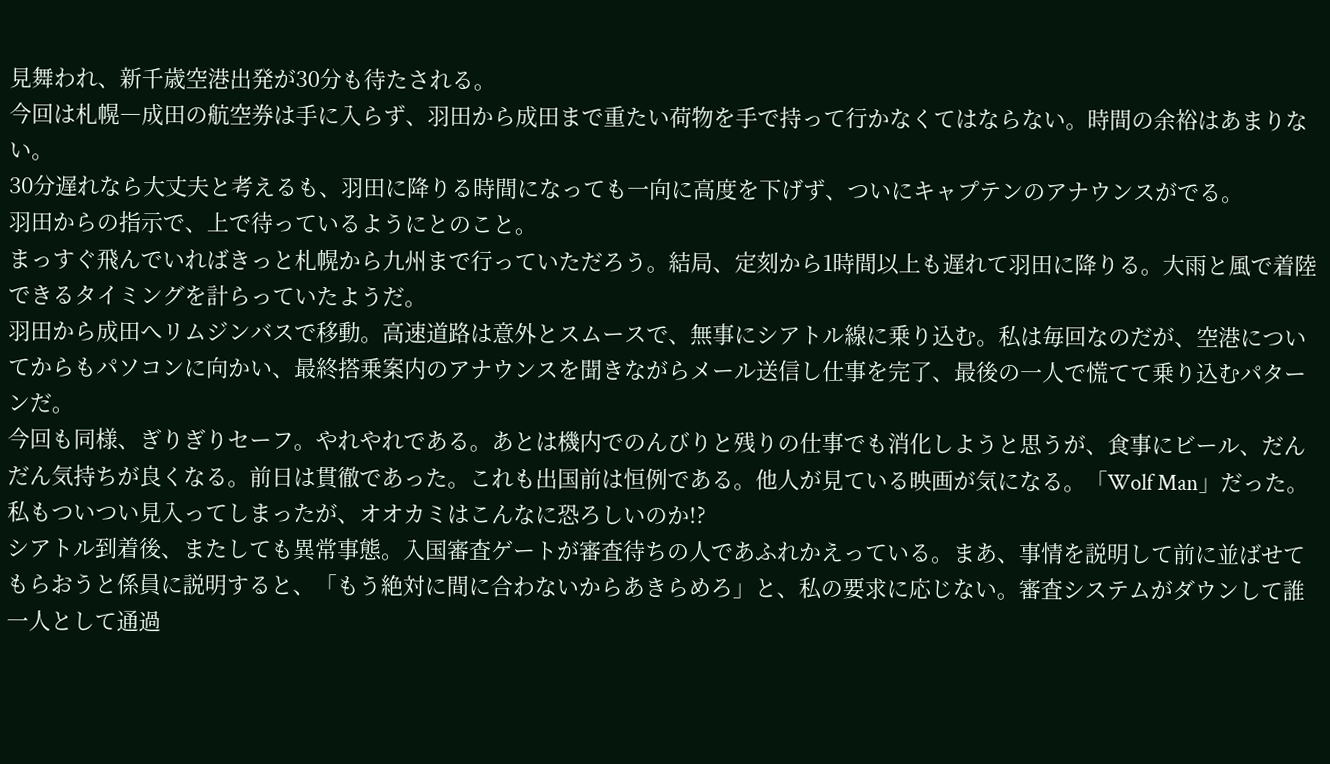見舞われ、新千歳空港出発が30分も待たされる。
今回は札幌―成田の航空券は手に入らず、羽田から成田まで重たい荷物を手で持って行かなくてはならない。時間の余裕はあまりない。
30分遅れなら大丈夫と考えるも、羽田に降りる時間になっても一向に高度を下げず、ついにキャプテンのアナウンスがでる。
羽田からの指示で、上で待っているようにとのこと。
まっすぐ飛んでいればきっと札幌から九州まで行っていただろう。結局、定刻から1時間以上も遅れて羽田に降りる。大雨と風で着陸できるタイミングを計らっていたようだ。
羽田から成田へリムジンバスで移動。高速道路は意外とスムースで、無事にシアトル線に乗り込む。私は毎回なのだが、空港についてからもパソコンに向かい、最終搭乗案内のアナウンスを聞きながらメール送信し仕事を完了、最後の一人で慌てて乗り込むパターンだ。
今回も同様、ぎりぎりセーフ。やれやれである。あとは機内でのんびりと残りの仕事でも消化しようと思うが、食事にビール、だんだん気持ちが良くなる。前日は貫徹であった。これも出国前は恒例である。他人が見ている映画が気になる。「Wolf Man」だった。私もついつい見入ってしまったが、オオカミはこんなに恐ろしいのか!?
シアトル到着後、またしても異常事態。入国審査ゲートが審査待ちの人であふれかえっている。まあ、事情を説明して前に並ばせてもらおうと係員に説明すると、「もう絶対に間に合わないからあきらめろ」と、私の要求に応じない。審査システムがダウンして誰一人として通過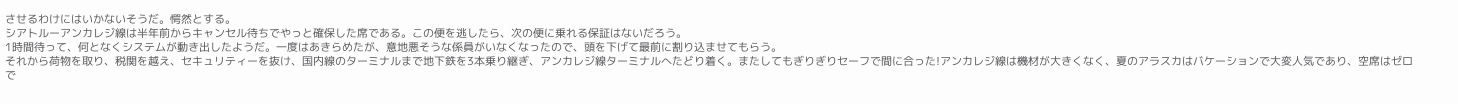させるわけにはいかないそうだ。愕然とする。
シアトルーアンカレジ線は半年前からキャンセル待ちでやっと確保した席である。この便を逃したら、次の便に乗れる保証はないだろう。
1時間待って、何となくシステムが動き出したようだ。一度はあきらめたが、意地悪そうな係員がいなくなったので、頭を下げて最前に割り込ませてもらう。
それから荷物を取り、税関を越え、セキュリティーを抜け、国内線のターミナルまで地下鉄を3本乗り継ぎ、アンカレジ線ターミナルへたどり着く。またしてもぎりぎりセーフで間に合った!アンカレジ線は機材が大きくなく、夏のアラスカはバケーションで大変人気であり、空席はゼロで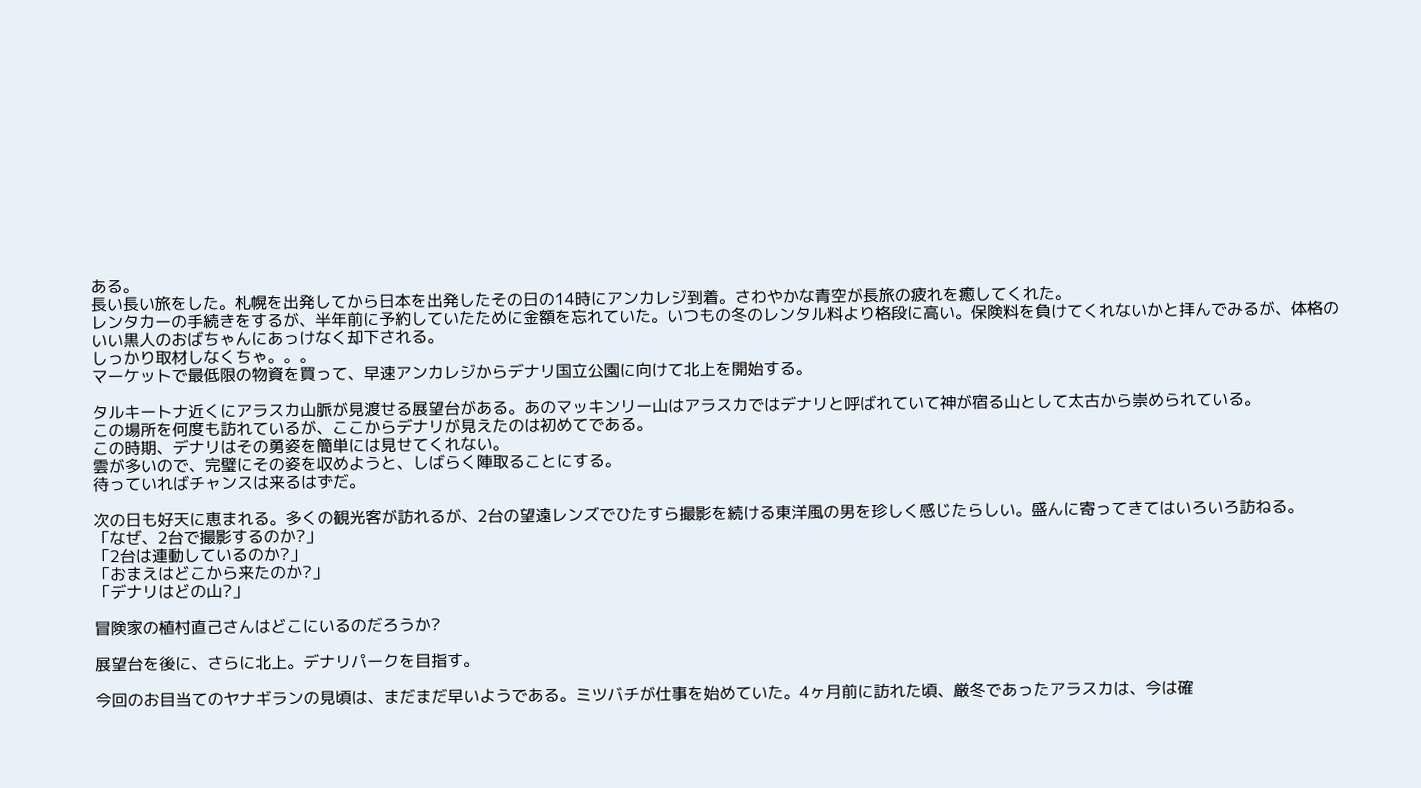ある。
長い長い旅をした。札幌を出発してから日本を出発したその日の14時にアンカレジ到着。さわやかな青空が長旅の疲れを癒してくれた。
レンタカーの手続きをするが、半年前に予約していたために金額を忘れていた。いつもの冬のレンタル料より格段に高い。保険料を負けてくれないかと拝んでみるが、体格のいい黒人のおばちゃんにあっけなく却下される。
しっかり取材しなくちゃ。。。
マーケットで最低限の物資を買って、早速アンカレジからデナリ国立公園に向けて北上を開始する。

タルキートナ近くにアラスカ山脈が見渡せる展望台がある。あのマッキンリー山はアラスカではデナリと呼ばれていて神が宿る山として太古から崇められている。
この場所を何度も訪れているが、ここからデナリが見えたのは初めてである。
この時期、デナリはその勇姿を簡単には見せてくれない。
雲が多いので、完璧にその姿を収めようと、しばらく陣取ることにする。
待っていればチャンスは来るはずだ。

次の日も好天に恵まれる。多くの観光客が訪れるが、2台の望遠レンズでひたすら撮影を続ける東洋風の男を珍しく感じたらしい。盛んに寄ってきてはいろいろ訪ねる。
「なぜ、2台で撮影するのか?」
「2台は連動しているのか?」
「おまえはどこから来たのか?」
「デナリはどの山?」

冒険家の植村直己さんはどこにいるのだろうか?

展望台を後に、さらに北上。デナリパークを目指す。

今回のお目当てのヤナギランの見頃は、まだまだ早いようである。ミツバチが仕事を始めていた。4ヶ月前に訪れた頃、厳冬であったアラスカは、今は確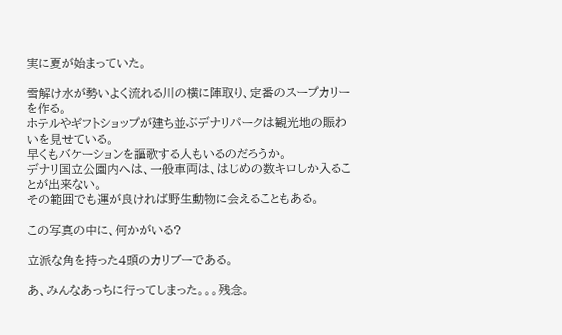実に夏が始まっていた。

雪解け水が勢いよく流れる川の横に陣取り、定番のスープカリーを作る。
ホテルやギフトショップが建ち並ぶデナリパークは観光地の賑わいを見せている。
早くもバケーションを謳歌する人もいるのだろうか。
デナリ国立公園内へは、一般車両は、はじめの数キロしか入ることが出来ない。
その範囲でも運が良ければ野生動物に会えることもある。

この写真の中に、何かがいる?

立派な角を持った4頭のカリブーである。

あ、みんなあっちに行ってしまった。。。残念。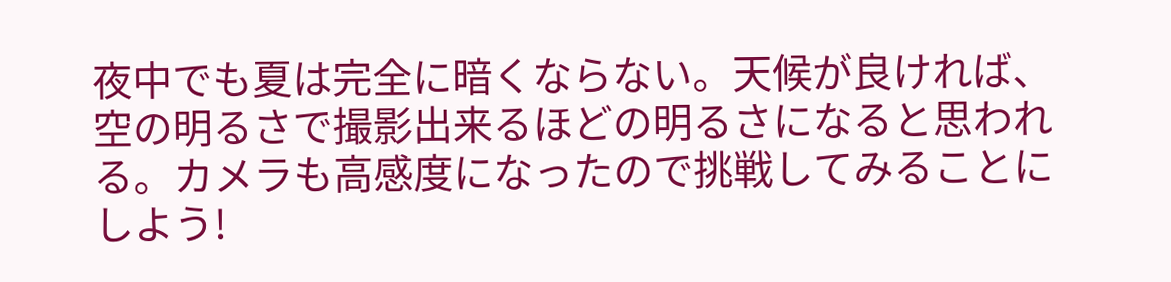夜中でも夏は完全に暗くならない。天候が良ければ、空の明るさで撮影出来るほどの明るさになると思われる。カメラも高感度になったので挑戦してみることにしよう!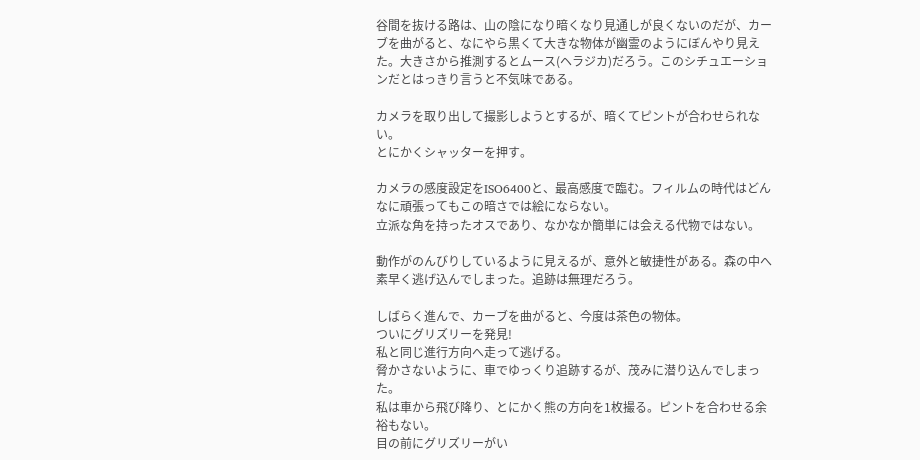谷間を抜ける路は、山の陰になり暗くなり見通しが良くないのだが、カーブを曲がると、なにやら黒くて大きな物体が幽霊のようにぼんやり見えた。大きさから推測するとムース(ヘラジカ)だろう。このシチュエーションだとはっきり言うと不気味である。

カメラを取り出して撮影しようとするが、暗くてピントが合わせられない。
とにかくシャッターを押す。

カメラの感度設定をISO6400と、最高感度で臨む。フィルムの時代はどんなに頑張ってもこの暗さでは絵にならない。
立派な角を持ったオスであり、なかなか簡単には会える代物ではない。

動作がのんびりしているように見えるが、意外と敏捷性がある。森の中へ素早く逃げ込んでしまった。追跡は無理だろう。

しばらく進んで、カーブを曲がると、今度は茶色の物体。
ついにグリズリーを発見!
私と同じ進行方向へ走って逃げる。
脅かさないように、車でゆっくり追跡するが、茂みに潜り込んでしまった。
私は車から飛び降り、とにかく熊の方向を1枚撮る。ピントを合わせる余裕もない。
目の前にグリズリーがい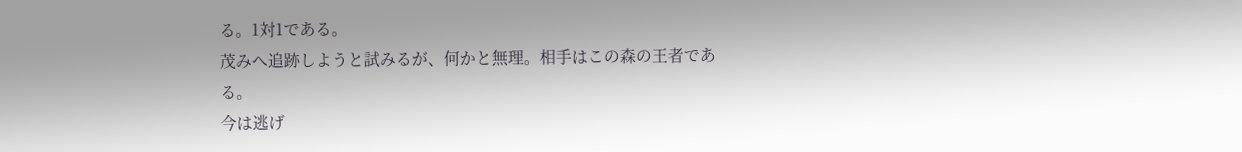る。1対1である。
茂みへ追跡しようと試みるが、何かと無理。相手はこの森の王者である。
今は逃げ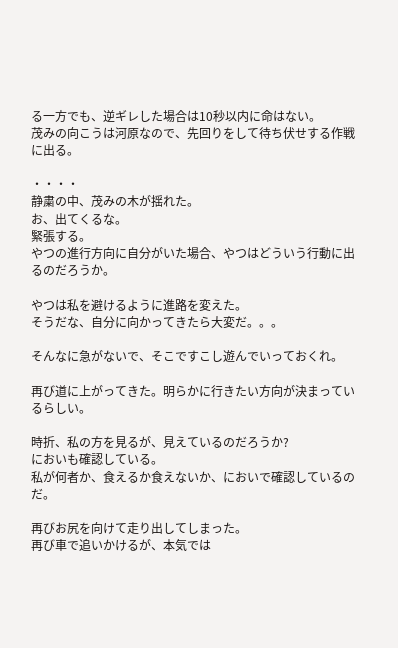る一方でも、逆ギレした場合は10秒以内に命はない。
茂みの向こうは河原なので、先回りをして待ち伏せする作戦に出る。

・・・・
静粛の中、茂みの木が揺れた。
お、出てくるな。
緊張する。
やつの進行方向に自分がいた場合、やつはどういう行動に出るのだろうか。

やつは私を避けるように進路を変えた。
そうだな、自分に向かってきたら大変だ。。。

そんなに急がないで、そこですこし遊んでいっておくれ。

再び道に上がってきた。明らかに行きたい方向が決まっているらしい。

時折、私の方を見るが、見えているのだろうか?
においも確認している。
私が何者か、食えるか食えないか、においで確認しているのだ。

再びお尻を向けて走り出してしまった。
再び車で追いかけるが、本気では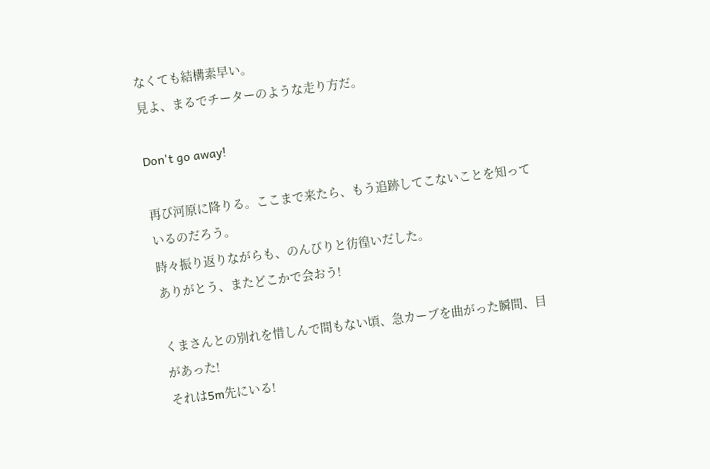なくても結構素早い。
見よ、まるでチーターのような走り方だ。

Don't go away!

再び河原に降りる。ここまで来たら、もう追跡してこないことを知っているのだろう。
時々振り返りながらも、のんびりと彷徨いだした。
ありがとう、またどこかで会おう!

くまさんとの別れを惜しんで間もない頃、急カーブを曲がった瞬間、目があった!
それは5m先にいる!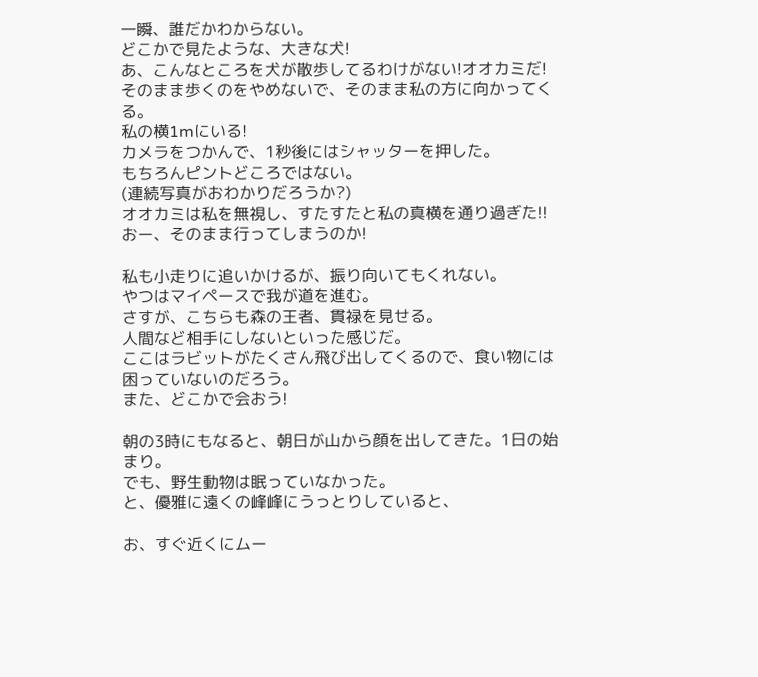一瞬、誰だかわからない。
どこかで見たような、大きな犬!
あ、こんなところを犬が散歩してるわけがない!オオカミだ!
そのまま歩くのをやめないで、そのまま私の方に向かってくる。
私の横1mにいる!
カメラをつかんで、1秒後にはシャッターを押した。
もちろんピントどころではない。
(連続写真がおわかりだろうか?)
オオカミは私を無視し、すたすたと私の真横を通り過ぎた!!
おー、そのまま行ってしまうのか!

私も小走りに追いかけるが、振り向いてもくれない。
やつはマイペースで我が道を進む。
さすが、こちらも森の王者、貫禄を見せる。
人間など相手にしないといった感じだ。
ここはラビットがたくさん飛び出してくるので、食い物には困っていないのだろう。
また、どこかで会おう!

朝の3時にもなると、朝日が山から顔を出してきた。1日の始まり。
でも、野生動物は眠っていなかった。
と、優雅に遠くの峰峰にうっとりしていると、

お、すぐ近くにムー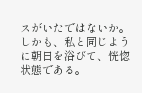スがいたではないか。
しかも、私と同じように朝日を浴びて、恍惚状態である。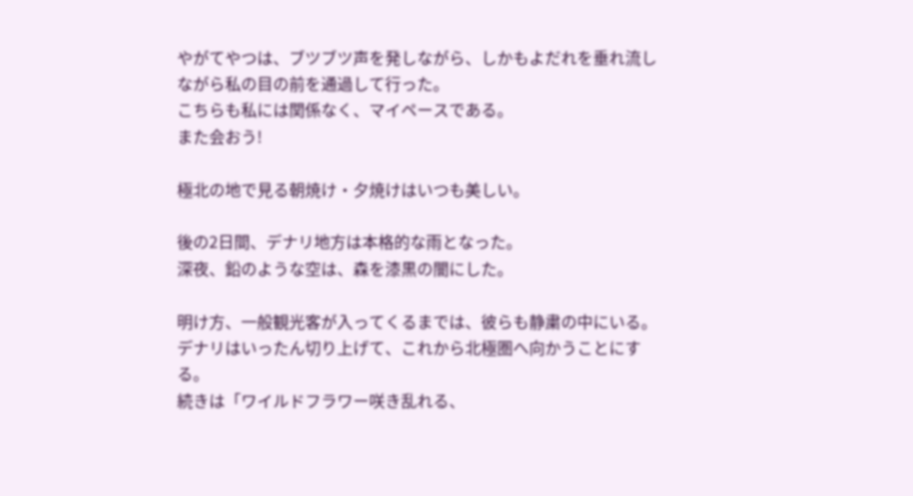やがてやつは、ブツブツ声を発しながら、しかもよだれを垂れ流しながら私の目の前を通過して行った。
こちらも私には関係なく、マイペースである。
また会おう!

極北の地で見る朝焼け・夕焼けはいつも美しい。

後の2日間、デナリ地方は本格的な雨となった。
深夜、鉛のような空は、森を漆黒の闇にした。

明け方、一般観光客が入ってくるまでは、彼らも静粛の中にいる。
デナリはいったん切り上げて、これから北極圏へ向かうことにする。
続きは「ワイルドフラワー咲き乱れる、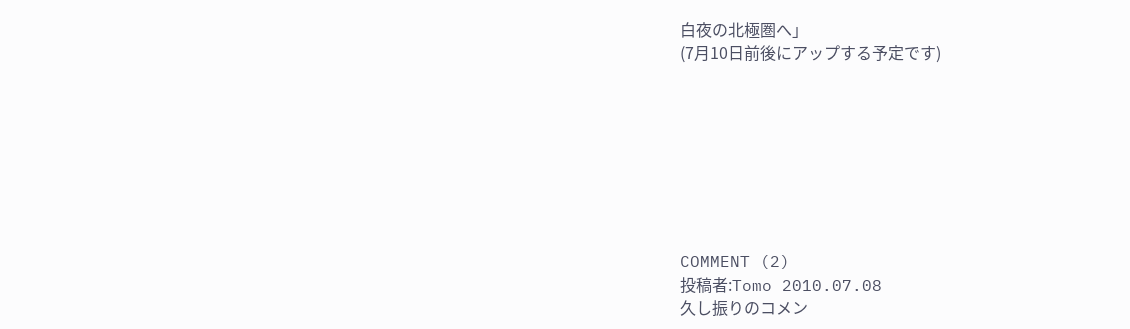白夜の北極圏へ」
(7月10日前後にアップする予定です)








COMMENT (2)
投稿者:Tomo 2010.07.08
久し振りのコメン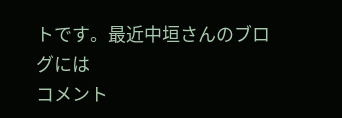トです。最近中垣さんのブログには
コメント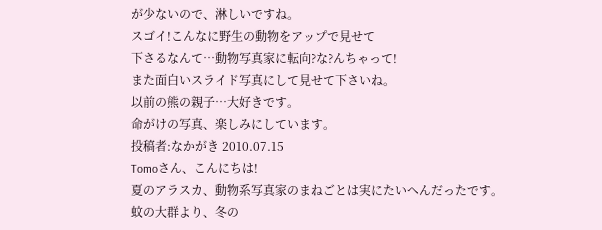が少ないので、淋しいですね。
スゴイ!こんなに野生の動物をアップで見せて
下さるなんて…動物写真家に転向?な?んちゃって!
また面白いスライド写真にして見せて下さいね。
以前の熊の親子…大好きです。
命がけの写真、楽しみにしています。
投稿者:なかがき 2010.07.15
Tomoさん、こんにちは!
夏のアラスカ、動物系写真家のまねごとは実にたいへんだったです。
蚊の大群より、冬の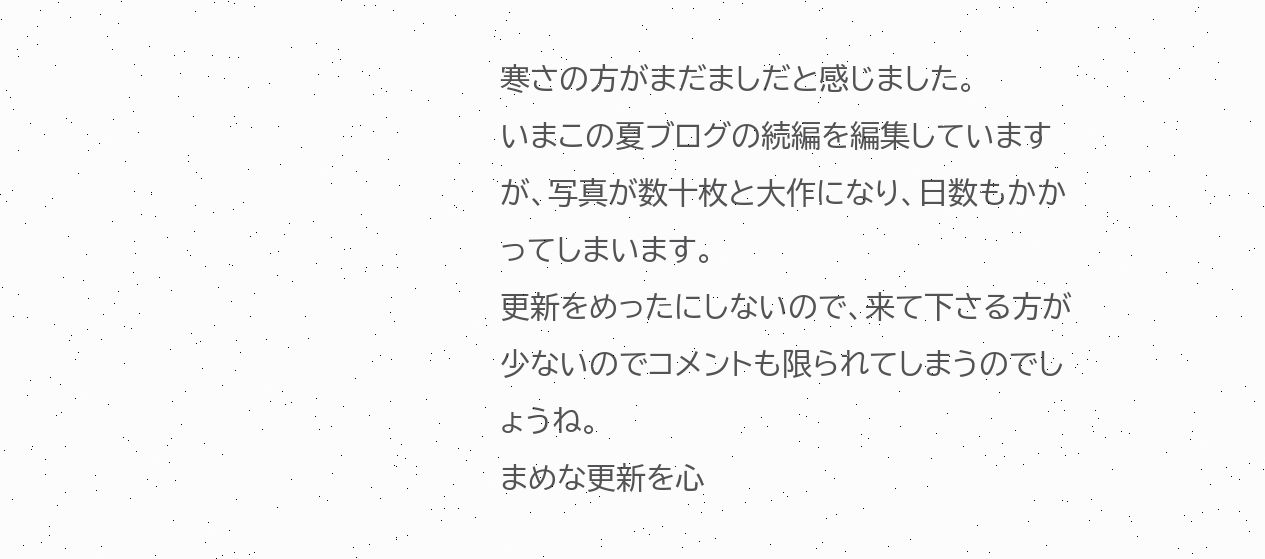寒さの方がまだましだと感じました。
いまこの夏ブログの続編を編集していますが、写真が数十枚と大作になり、日数もかかってしまいます。
更新をめったにしないので、来て下さる方が少ないのでコメントも限られてしまうのでしょうね。
まめな更新を心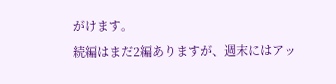がけます。
続編はまだ2編ありますが、週末にはアッ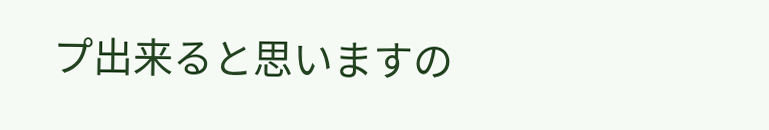プ出来ると思いますの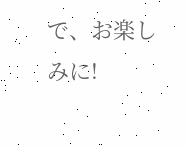で、お楽しみに!